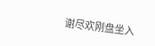谢尽欢刚盘坐入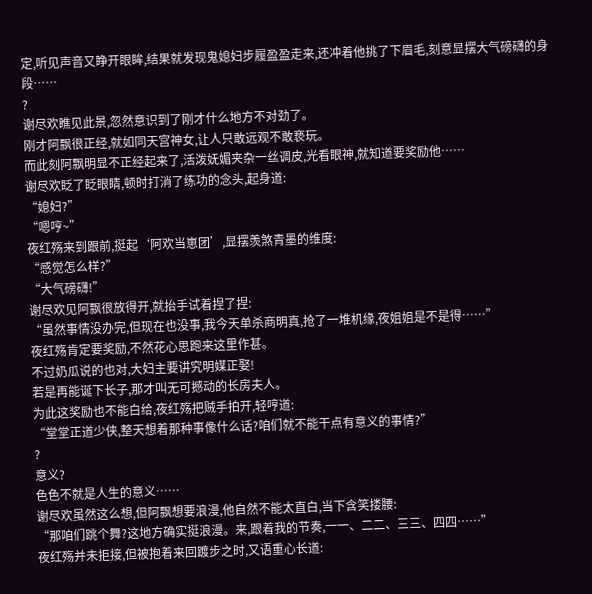定,听见声音又睁开眼眸,结果就发现鬼媳妇步履盈盈走来,还冲着他挑了下眉毛,刻意显摆大气磅礴的身段……
?
谢尽欢瞧见此景,忽然意识到了刚才什么地方不对劲了。
刚才阿飘很正经,就如同天宫神女,让人只敢远观不敢亵玩。
而此刻阿飘明显不正经起来了,活泼妩媚夹杂一丝调皮,光看眼神,就知道要奖励他……
谢尽欢眨了眨眼睛,顿时打消了练功的念头,起身道:
“媳妇?”
“嗯哼~”
夜红殇来到跟前,挺起‘阿欢当崽团’,显摆羡煞青墨的维度:
“感觉怎么样?”
“大气磅礴!”
谢尽欢见阿飘很放得开,就抬手试着捏了捏:
“虽然事情没办完,但现在也没事,我今天单杀商明真,抢了一堆机缘,夜姐姐是不是得……”
夜红殇肯定要奖励,不然花心思跑来这里作甚。
不过奶瓜说的也对,大妇主要讲究明媒正娶!
若是再能诞下长子,那才叫无可撼动的长房夫人。
为此这奖励也不能白给,夜红殇把贼手拍开,轻哼道:
“堂堂正道少侠,整天想着那种事像什么话?咱们就不能干点有意义的事情?”
?
意义?
色色不就是人生的意义……
谢尽欢虽然这么想,但阿飘想要浪漫,他自然不能太直白,当下含笑搂腰:
“那咱们跳个舞?这地方确实挺浪漫。来,跟着我的节奏,一一、二二、三三、四四……”
夜红殇并未拒接,但被抱着来回踱步之时,又语重心长道: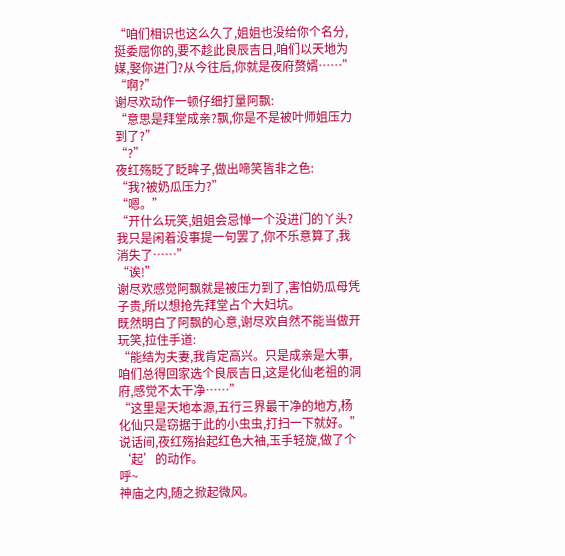“咱们相识也这么久了,姐姐也没给你个名分,挺委屈你的,要不趁此良辰吉日,咱们以天地为媒,娶你进门?从今往后,你就是夜府赘婿……”
“啊?”
谢尽欢动作一顿仔细打量阿飘:
“意思是拜堂成亲?飘,你是不是被叶师姐压力到了?”
“?”
夜红殇眨了眨眸子,做出啼笑皆非之色:
“我?被奶瓜压力?”
“嗯。”
“开什么玩笑,姐姐会忌惮一个没进门的丫头?我只是闲着没事提一句罢了,你不乐意算了,我消失了……”
“诶!”
谢尽欢感觉阿飘就是被压力到了,害怕奶瓜母凭子贵,所以想抢先拜堂占个大妇坑。
既然明白了阿飘的心意,谢尽欢自然不能当做开玩笑,拉住手道:
“能结为夫妻,我肯定高兴。只是成亲是大事,咱们总得回家选个良辰吉日,这是化仙老祖的洞府,感觉不太干净……”
“这里是天地本源,五行三界最干净的地方,杨化仙只是窃据于此的小虫虫,打扫一下就好。”
说话间,夜红殇抬起红色大袖,玉手轻旋,做了个‘起’的动作。
呼~
神庙之内,随之掀起微风。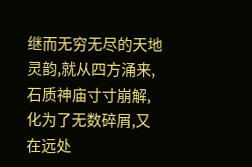继而无穷无尽的天地灵韵,就从四方涌来,石质神庙寸寸崩解,化为了无数碎屑,又在远处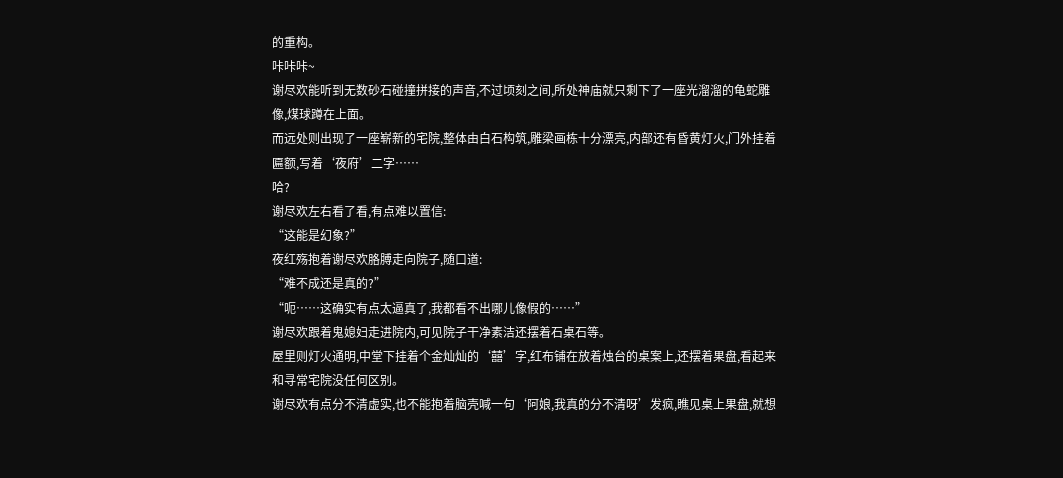的重构。
咔咔咔~
谢尽欢能听到无数砂石碰撞拼接的声音,不过顷刻之间,所处神庙就只剩下了一座光溜溜的龟蛇雕像,煤球蹲在上面。
而远处则出现了一座崭新的宅院,整体由白石构筑,雕梁画栋十分漂亮,内部还有昏黄灯火,门外挂着匾额,写着‘夜府’二字……
哈?
谢尽欢左右看了看,有点难以置信:
“这能是幻象?”
夜红殇抱着谢尽欢胳膊走向院子,随口道:
“难不成还是真的?”
“呃……这确实有点太逼真了,我都看不出哪儿像假的……”
谢尽欢跟着鬼媳妇走进院内,可见院子干净素洁还摆着石桌石等。
屋里则灯火通明,中堂下挂着个金灿灿的‘囍’字,红布铺在放着烛台的桌案上,还摆着果盘,看起来和寻常宅院没任何区别。
谢尽欢有点分不清虚实,也不能抱着脑壳喊一句‘阿娘,我真的分不清呀’发疯,瞧见桌上果盘,就想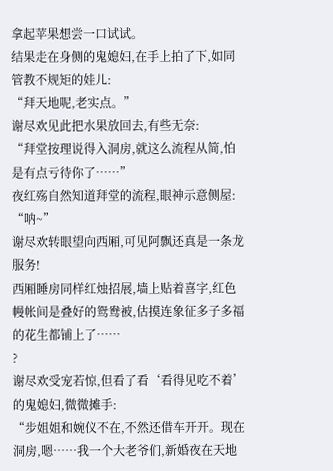拿起苹果想尝一口试试。
结果走在身侧的鬼媳妇,在手上拍了下,如同管教不规矩的娃儿:
“拜天地呢,老实点。”
谢尽欢见此把水果放回去,有些无奈:
“拜堂按理说得入洞房,就这么流程从简,怕是有点亏待你了……”
夜红殇自然知道拜堂的流程,眼神示意侧屋:
“呐~”
谢尽欢转眼望向西厢,可见阿飘还真是一条龙服务!
西厢睡房同样红烛招展,墙上贴着喜字,红色幔帐间是叠好的鸳鸯被,估摸连象征多子多福的花生都铺上了……
?
谢尽欢受宠若惊,但看了看‘看得见吃不着’的鬼媳妇,微微摊手:
“步姐姐和婉仪不在,不然还借车开开。现在洞房,嗯……我一个大老爷们,新婚夜在天地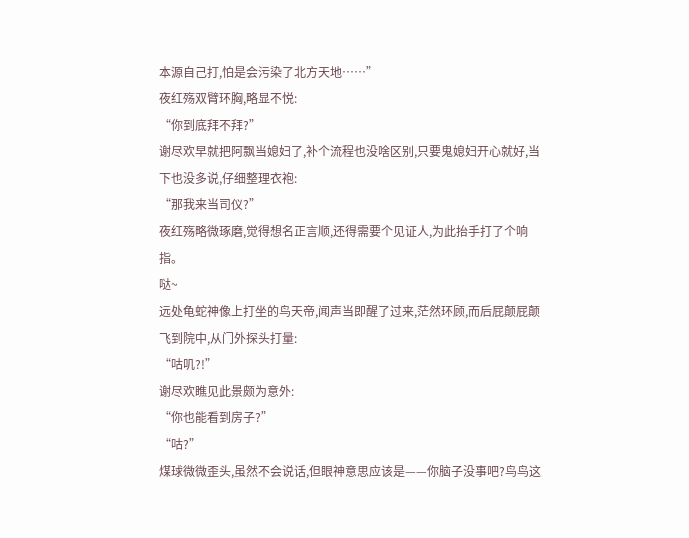本源自己打,怕是会污染了北方天地……”
夜红殇双臂环胸,略显不悦:
“你到底拜不拜?”
谢尽欢早就把阿飘当媳妇了,补个流程也没啥区别,只要鬼媳妇开心就好,当下也没多说,仔细整理衣袍:
“那我来当司仪?”
夜红殇略微琢磨,觉得想名正言顺,还得需要个见证人,为此抬手打了个响指。
哒~
远处龟蛇神像上打坐的鸟天帝,闻声当即醒了过来,茫然环顾,而后屁颠屁颠飞到院中,从门外探头打量:
“咕叽?!”
谢尽欢瞧见此景颇为意外:
“你也能看到房子?”
“咕?”
煤球微微歪头,虽然不会说话,但眼神意思应该是——你脑子没事吧?鸟鸟这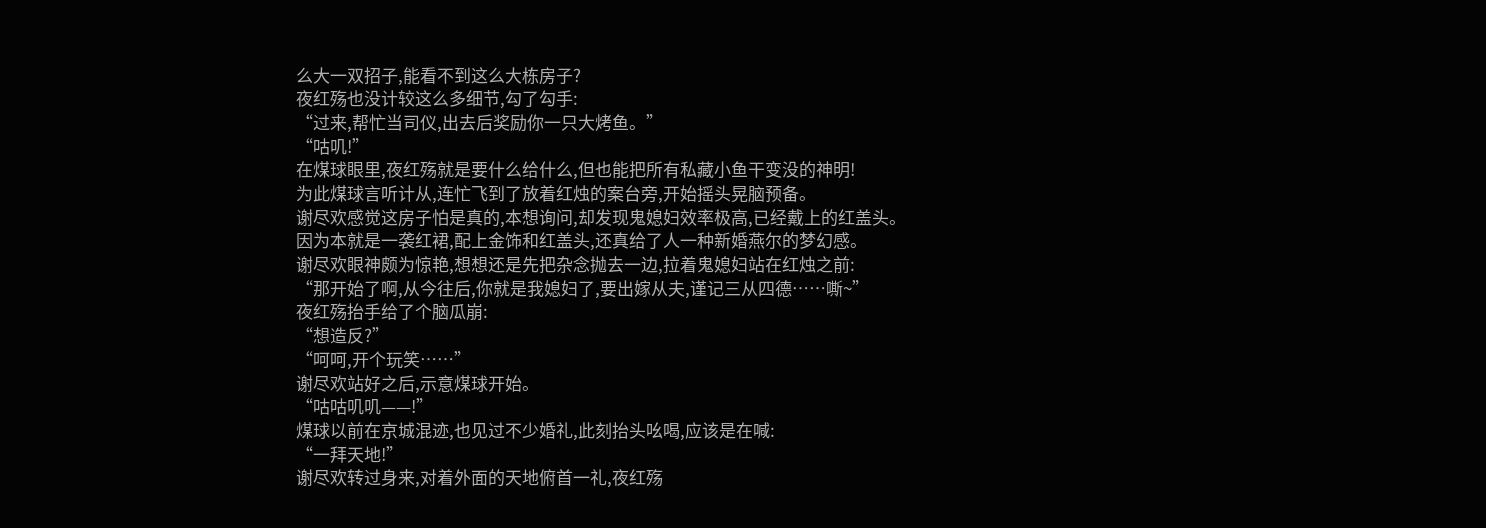么大一双招子,能看不到这么大栋房子?
夜红殇也没计较这么多细节,勾了勾手:
“过来,帮忙当司仪,出去后奖励你一只大烤鱼。”
“咕叽!”
在煤球眼里,夜红殇就是要什么给什么,但也能把所有私藏小鱼干变没的神明!
为此煤球言听计从,连忙飞到了放着红烛的案台旁,开始摇头晃脑预备。
谢尽欢感觉这房子怕是真的,本想询问,却发现鬼媳妇效率极高,已经戴上的红盖头。
因为本就是一袭红裙,配上金饰和红盖头,还真给了人一种新婚燕尔的梦幻感。
谢尽欢眼神颇为惊艳,想想还是先把杂念抛去一边,拉着鬼媳妇站在红烛之前:
“那开始了啊,从今往后,你就是我媳妇了,要出嫁从夫,谨记三从四德……嘶~”
夜红殇抬手给了个脑瓜崩:
“想造反?”
“呵呵,开个玩笑……”
谢尽欢站好之后,示意煤球开始。
“咕咕叽叽——!”
煤球以前在京城混迹,也见过不少婚礼,此刻抬头吆喝,应该是在喊:
“一拜天地!”
谢尽欢转过身来,对着外面的天地俯首一礼,夜红殇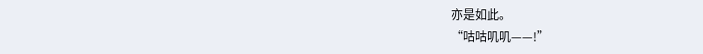亦是如此。
“咕咕叽叽——!”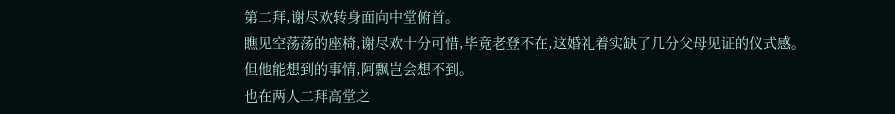第二拜,谢尽欢转身面向中堂俯首。
瞧见空荡荡的座椅,谢尽欢十分可惜,毕竟老登不在,这婚礼着实缺了几分父母见证的仪式感。
但他能想到的事情,阿飘岂会想不到。
也在两人二拜高堂之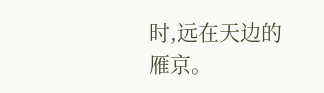时,远在天边的雁京。